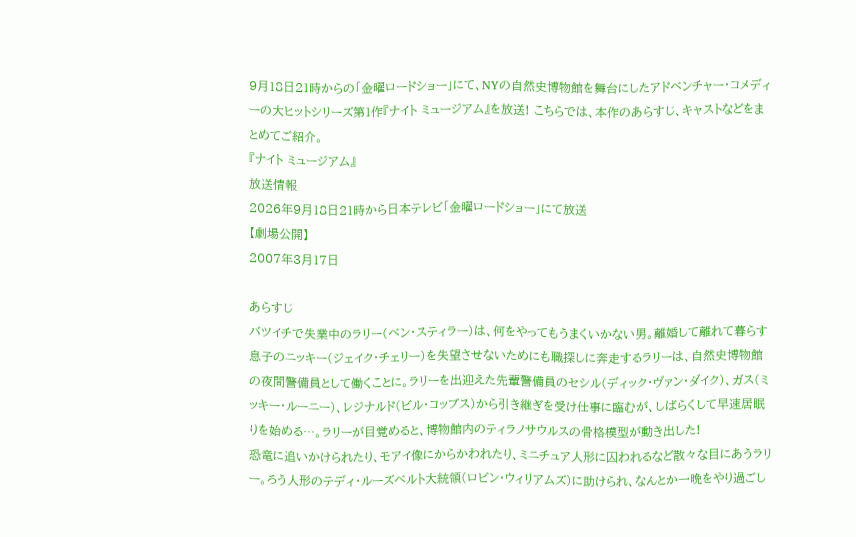9月18日21時からの「金曜ロードショー」にて、NYの自然史博物館を舞台にしたアドベンチャー・コメディーの大ヒットシリーズ第1作『ナイト ミュージアム』を放送! こちらでは、本作のあらすじ、キャストなどをまとめてご紹介。
『ナイト ミュージアム』
放送情報
2026年9月18日21時から日本テレビ「金曜ロードショー」にて放送
【劇場公開】
2007年3月17日

あらすじ
バツイチで失業中のラリー(ベン・スティラー)は、何をやってもうまくいかない男。離婚して離れて暮らす息子のニッキー(ジェイク・チェリー)を失望させないためにも職探しに奔走するラリーは、自然史博物館の夜間警備員として働くことに。ラリーを出迎えた先輩警備員のセシル(ディック・ヴァン・ダイク)、ガス(ミッキー・ルーニー)、レジナルド(ビル・コッブス)から引き継ぎを受け仕事に臨むが、しばらくして早速居眠りを始める…。ラリーが目覚めると、博物館内のティラノサウルスの骨格模型が動き出した!
恐竜に追いかけられたり、モアイ像にからかわれたり、ミニチュア人形に囚われるなど散々な目にあうラリー。ろう人形のテディ・ルーズベルト大統領(ロビン・ウィリアムズ)に助けられ、なんとか一晩をやり過ごし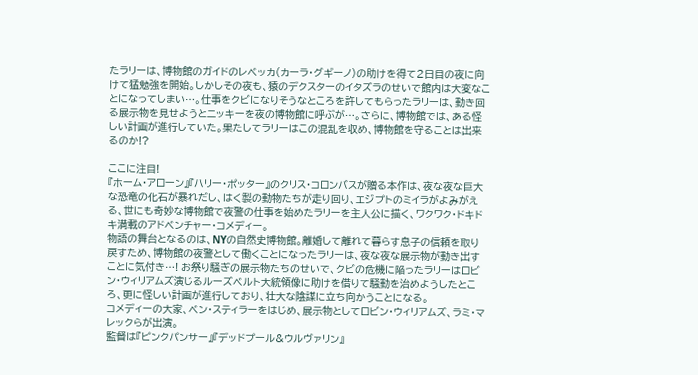たラリーは、博物館のガイドのレベッカ(カーラ・グギーノ)の助けを得て2日目の夜に向けて猛勉強を開始。しかしその夜も、猿のデクスターのイタズラのせいで館内は大変なことになってしまい…。仕事をクビになりそうなところを許してもらったラリーは、動き回る展示物を見せようとニッキーを夜の博物館に呼ぶが…。さらに、博物館では、ある怪しい計画が進行していた。果たしてラリーはこの混乱を収め、博物館を守ることは出来るのか!?

ここに注目!
『ホーム・アローン』『ハリー・ポッター』のクリス・コロンバスが贈る本作は、夜な夜な巨大な恐竜の化石が暴れだし、はく製の動物たちが走り回り、エジプトのミイラがよみがえる、世にも奇妙な博物館で夜警の仕事を始めたラリーを主人公に描く、ワクワク・ドキドキ満載のアドベンチャー・コメディー。
物語の舞台となるのは、NYの自然史博物館。離婚して離れて暮らす息子の信頼を取り戻すため、博物館の夜警として働くことになったラリーは、夜な夜な展示物が動き出すことに気付き…! お祭り騒ぎの展示物たちのせいで、クビの危機に陥ったラリーはロビン・ウィリアムズ演じるルーズベルト大統領像に助けを借りて騒動を治めようしたところ、更に怪しい計画が進行しており、壮大な陰謀に立ち向かうことになる。
コメディーの大家、ベン・スティラーをはじめ、展示物としてロビン・ウィリアムズ、ラミ・マレックらが出演。
監督は『ピンクパンサー』『デッドプール&ウルヴァリン』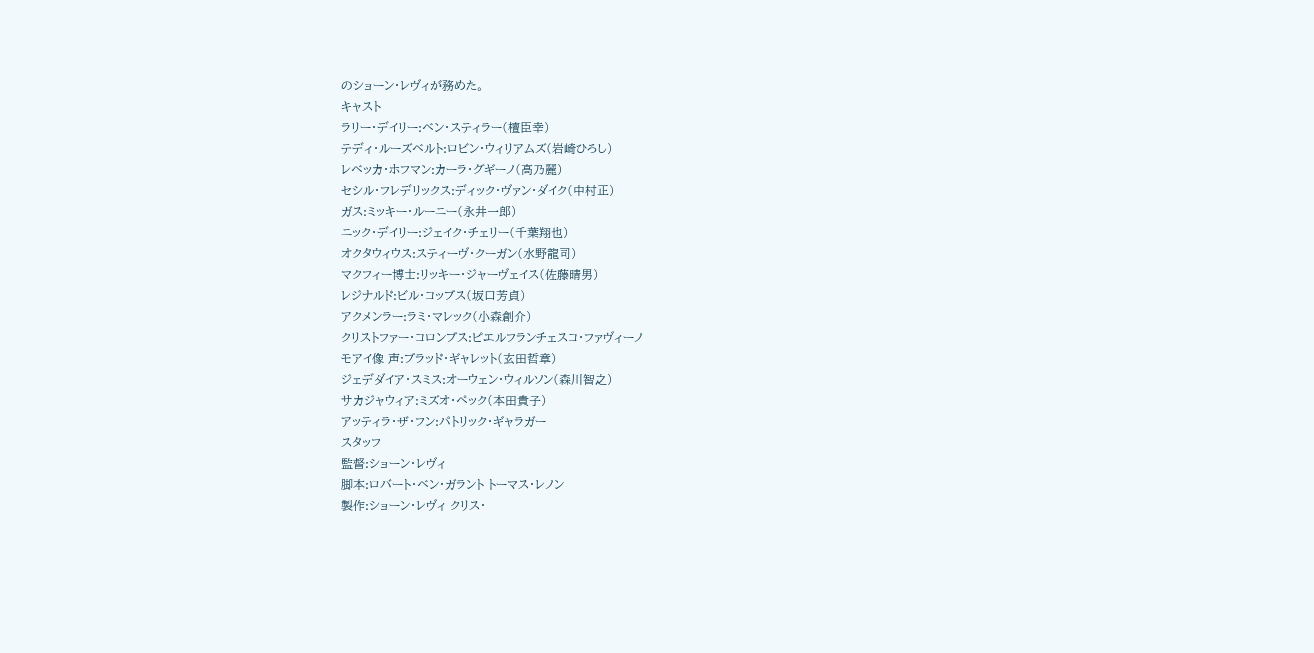のショーン・レヴィが務めた。
キャスト
ラリー・デイリー:ベン・スティラー(檀臣幸)
テディ・ルーズベルト:ロビン・ウィリアムズ(岩崎ひろし)
レベッカ・ホフマン:カーラ・グギーノ(高乃麗)
セシル・フレデリックス:ディック・ヴァン・ダイク(中村正)
ガス:ミッキー・ルーニー(永井一郎)
ニック・デイリー:ジェイク・チェリー(千葉翔也)
オクタウィウス:スティーヴ・クーガン(水野龍司)
マクフィー博士:リッキー・ジャーヴェイス(佐藤晴男)
レジナルド:ビル・コッブス(坂口芳貞)
アクメンラー:ラミ・マレック(小森創介)
クリストファー・コロンブス:ピエルフランチェスコ・ファヴィーノ
モアイ像 声:ブラッド・ギャレット(玄田哲章)
ジェデダイア・スミス:オーウェン・ウィルソン(森川智之)
サカジャウィア:ミズオ・ペック(本田貴子)
アッティラ・ザ・フン:パトリック・ギャラガー
スタッフ
監督:ショーン・レヴィ
脚本:ロバート・ベン・ガラント トーマス・レノン
製作:ショーン・レヴィ クリス・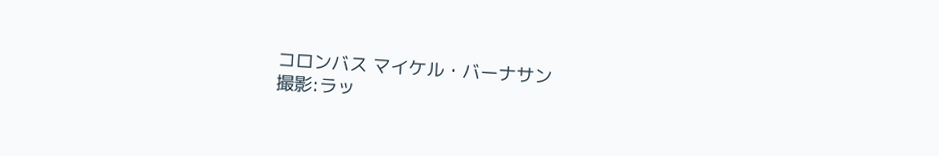コロンバス マイケル・バーナサン
撮影:ラッ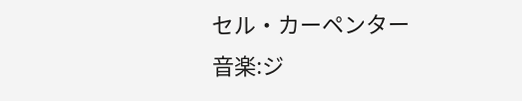セル・カーペンター
音楽:ジ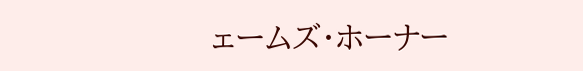ェームズ・ホーナー